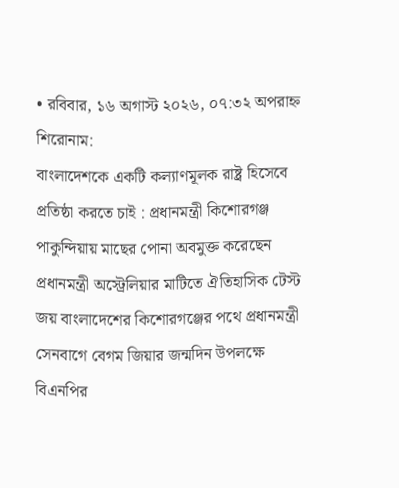• রবিবার, ১৬ অগাস্ট ২০২৬, ০৭:৩২ অপরাহ্ন
শিরোনাম:
বাংলাদেশকে একটি কল্যাণমূলক রাষ্ট্র হিসেবে প্রতিষ্ঠা করতে চাই : প্রধানমন্ত্রী কিশোরগঞ্জ পাকুন্দিয়ায় মাছের পোনা অবমুক্ত করেছেন প্রধানমন্ত্রী অস্ট্রেলিয়ার মাটিতে ঐতিহাসিক টেস্ট জয় বাংলাদেশের কিশোরগঞ্জের পথে প্রধানমন্ত্রী সেনবাগে বেগম জিয়ার জন্মদিন উপলক্ষে বিএনপির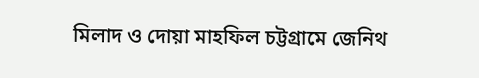মিলাদ ও দোয়া মাহফিল চট্টগ্রামে জেনিথ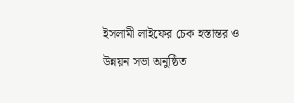ইসলামী লাইফের চেক হস্তান্তর ও উন্নয়ন সভা অনুষ্ঠিত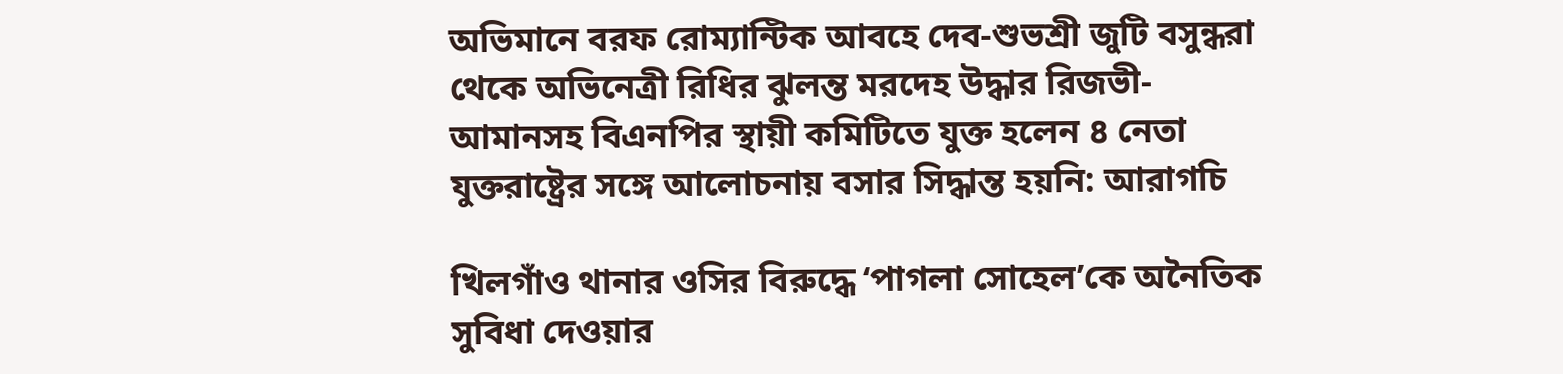অভিমানে বরফ রোম্যান্টিক আবহে দেব-শুভশ্রী জুটি বসুন্ধরা থেকে অভিনেত্রী রিধির ঝুলন্ত মরদেহ উদ্ধার রিজভী-আমানসহ বিএনপির স্থায়ী কমিটিতে যুক্ত হলেন ৪ নেতা যুক্তরাষ্ট্রের সঙ্গে আলোচনায় বসার সিদ্ধান্ত হয়নি: আরাগচি

খিলগাঁও থানার ওসির বিরুদ্ধে ‘পাগলা সোহেল’কে অনৈতিক সুবিধা দেওয়ার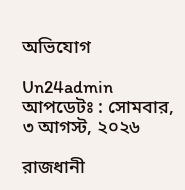অভিযোগ

Un24admin
আপডেটঃ : সোমবার, ৩ আগস্ট, ২০২৬

রাজধানী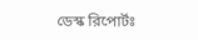ডেস্ক রিপোর্টঃ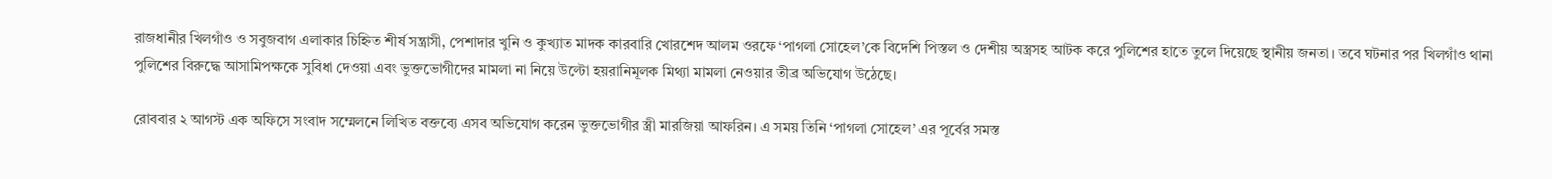রাজধানীর খিলগাঁও ও সবুজবাগ এলাকার চিহ্নিত শীর্ষ সন্ত্রাসী, পেশাদার খুনি ও কুখ্যাত মাদক কারবারি খোরশেদ আলম ওরফে ‘পাগলা সোহেল’কে বিদেশি পিস্তল ও দেশীয় অস্ত্রসহ আটক করে পুলিশের হাতে তুলে দিয়েছে স্থানীয় জনতা। তবে ঘটনার পর খিলগাঁও থানা পুলিশের বিরুদ্ধে আসামিপক্ষকে সুবিধা দেওয়া এবং ভুক্তভোগীদের মামলা না নিয়ে উল্টো হয়রানিমূলক মিথ্যা মামলা নেওয়ার তীব্র অভিযোগ উঠেছে।

রোববার ২ আগস্ট এক অফিসে সংবাদ সম্মেলনে লিখিত বক্তব্যে এসব অভিযোগ করেন ভুক্তভোগীর স্ত্রী মারজিয়া আফরিন। এ সময় তিনি ‘পাগলা সোহেল’ এর পূর্বের সমস্ত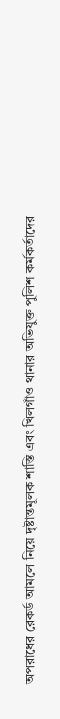অপরাধের রেকর্ড আমলে নিয়ে দৃষ্টান্তমূলক শাস্তি এবং খিলগাঁও থানার অভিযুক্ত পুলিশ কর্মকর্তাদের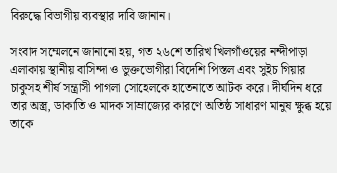বিরুদ্ধে বিভাগীয় ব্যবস্থার দাবি জানান।

সংবাদ সম্মেলনে জানানো হয়, গত ২৬শে তারিখ খিলগাঁওয়ের নন্দীপাড়া এলাকায় স্থানীয় বাসিন্দা ও ভুক্তভোগীরা বিদেশি পিস্তল এবং সুইচ গিয়ার চাকুসহ শীর্ষ সন্ত্রাসী পাগলা সোহেলকে হাতেনাতে আটক করে। দীর্ঘদিন ধরে তার অস্ত্র, ডাকাতি ও মাদক সাম্রাজ্যের কারণে অতিষ্ঠ সাধারণ মানুষ ক্ষুব্ধ হয়ে তাকে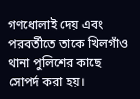গণধোলাই দেয় এবং পরবর্তীতে তাকে খিলগাঁও থানা পুলিশের কাছে সোপর্দ করা হয়।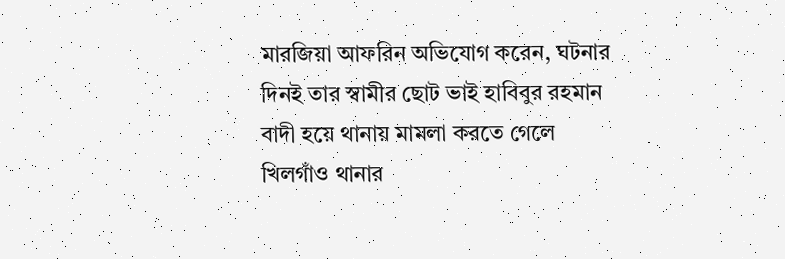মারজিয়া আফরিন অভিযোগ করেন, ঘটনার দিনই তার স্বামীর ছোট ভাই হাবিবুর রহমান বাদী হয়ে থানায় মামলা করতে গেলে খিলগাঁও থানার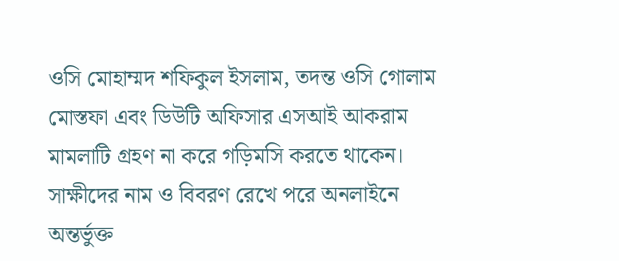ওসি মোহাম্মদ শফিকুল ইসলাম, তদন্ত ওসি গোলাম মোস্তফা এবং ডিউটি অফিসার এসআই আকরাম মামলাটি গ্রহণ না করে গড়িমসি করতে থাকেন। সাক্ষীদের নাম ও বিবরণ রেখে পরে অনলাইনে অন্তর্ভুক্ত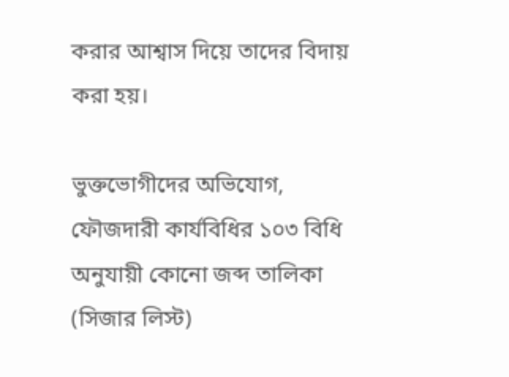করার আশ্বাস দিয়ে তাদের বিদায় করা হয়।

ভুক্তভোগীদের অভিযোগ, ফৌজদারী কার্যবিধির ১০৩ বিধি অনুযায়ী কোনো জব্দ তালিকা (সিজার লিস্ট)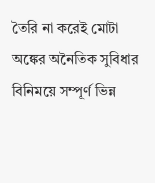তৈরি না করেই মোটা অঙ্কের অনৈতিক সুবিধার বিনিময়ে সম্পূর্ণ ভিন্ন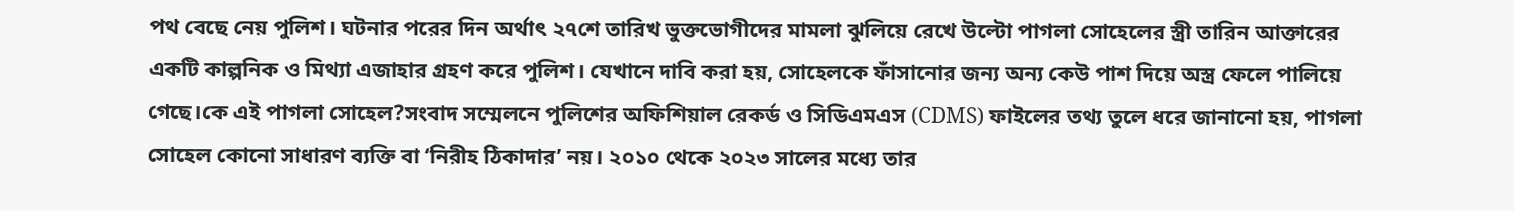পথ বেছে নেয় পুলিশ। ঘটনার পরের দিন অর্থাৎ ২৭শে তারিখ ভুক্তভোগীদের মামলা ঝুলিয়ে রেখে উল্টো পাগলা সোহেলের স্ত্রী তারিন আক্তারের একটি কাল্পনিক ও মিথ্যা এজাহার গ্রহণ করে পুলিশ। যেখানে দাবি করা হয়, সোহেলকে ফাঁসানোর জন্য অন্য কেউ পাশ দিয়ে অস্ত্র ফেলে পালিয়ে গেছে।কে এই পাগলা সোহেল?সংবাদ সম্মেলনে পুলিশের অফিশিয়াল রেকর্ড ও সিডিএমএস (CDMS) ফাইলের তথ্য তুলে ধরে জানানো হয়, পাগলা সোহেল কোনো সাধারণ ব্যক্তি বা ‘নিরীহ ঠিকাদার’ নয়। ২০১০ থেকে ২০২৩ সালের মধ্যে তার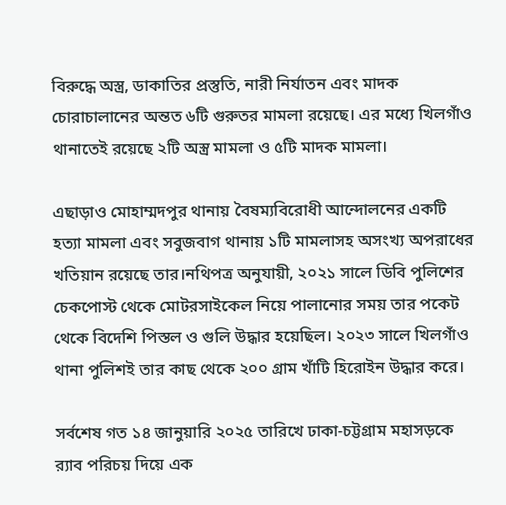বিরুদ্ধে অস্ত্র, ডাকাতির প্রস্তুতি, নারী নির্যাতন এবং মাদক চোরাচালানের অন্তত ৬টি গুরুতর মামলা রয়েছে। এর মধ্যে খিলগাঁও থানাতেই রয়েছে ২টি অস্ত্র মামলা ও ৫টি মাদক মামলা।

এছাড়াও মোহাম্মদপুর থানায় বৈষম্যবিরোধী আন্দোলনের একটি হত্যা মামলা এবং সবুজবাগ থানায় ১টি মামলাসহ অসংখ্য অপরাধের খতিয়ান রয়েছে তার।নথিপত্র অনুযায়ী, ২০২১ সালে ডিবি পুলিশের চেকপোস্ট থেকে মোটরসাইকেল নিয়ে পালানোর সময় তার পকেট থেকে বিদেশি পিস্তল ও গুলি উদ্ধার হয়েছিল। ২০২৩ সালে খিলগাঁও থানা পুলিশই তার কাছ থেকে ২০০ গ্রাম খাঁটি হিরোইন উদ্ধার করে।

সর্বশেষ গত ১৪ জানুয়ারি ২০২৫ তারিখে ঢাকা-চট্টগ্রাম মহাসড়কে র‍্যাব পরিচয় দিয়ে এক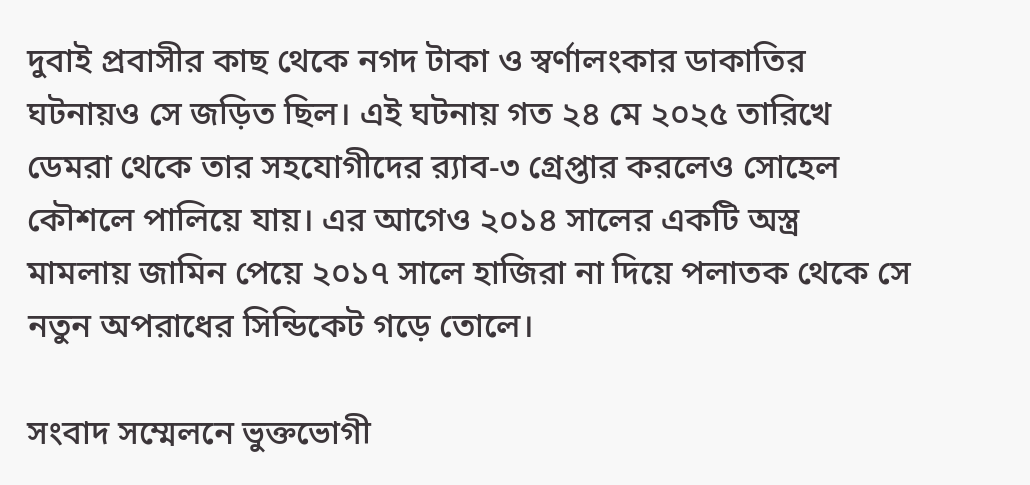দুবাই প্রবাসীর কাছ থেকে নগদ টাকা ও স্বর্ণালংকার ডাকাতির ঘটনায়ও সে জড়িত ছিল। এই ঘটনায় গত ২৪ মে ২০২৫ তারিখে ডেমরা থেকে তার সহযোগীদের র‍্যাব-৩ গ্রেপ্তার করলেও সোহেল কৌশলে পালিয়ে যায়। এর আগেও ২০১৪ সালের একটি অস্ত্র মামলায় জামিন পেয়ে ২০১৭ সালে হাজিরা না দিয়ে পলাতক থেকে সে নতুন অপরাধের সিন্ডিকেট গড়ে তোলে।

সংবাদ সম্মেলনে ভুক্তভোগী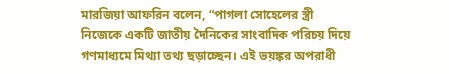মারজিয়া আফরিন বলেন, “পাগলা সোহেলের স্ত্রী নিজেকে একটি জাতীয় দৈনিকের সাংবাদিক পরিচয় দিয়ে গণমাধ্যমে মিথ্যা তথ্য ছড়াচ্ছেন। এই ভয়ঙ্কর অপরাধী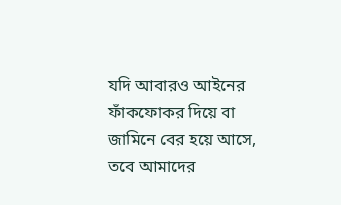যদি আবারও আইনের ফাঁকফোকর দিয়ে বা জামিনে বের হয়ে আসে, তবে আমাদের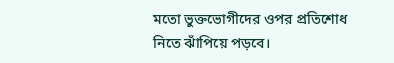মতো ভুক্তভোগীদের ওপর প্রতিশোধ নিতে ঝাঁপিয়ে পড়বে।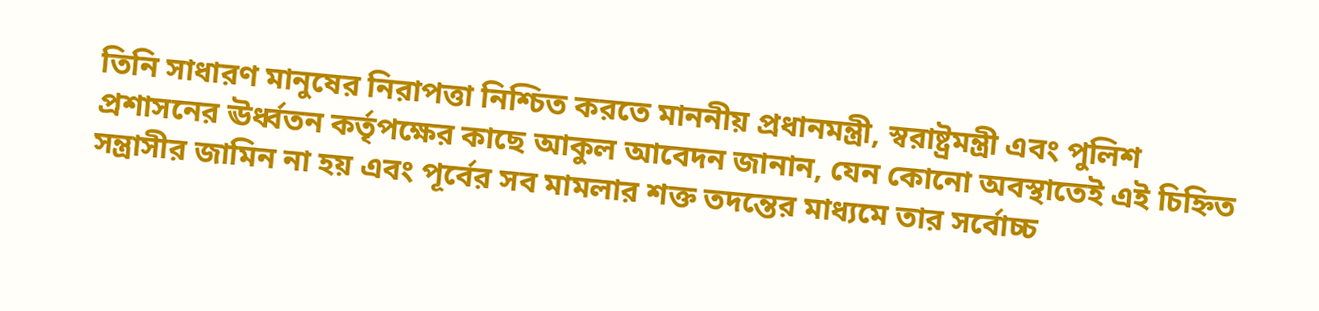তিনি সাধারণ মানুষের নিরাপত্তা নিশ্চিত করতে মাননীয় প্রধানমন্ত্রী, স্বরাষ্ট্রমন্ত্রী এবং পুলিশ প্রশাসনের ঊর্ধ্বতন কর্তৃপক্ষের কাছে আকুল আবেদন জানান, যেন কোনো অবস্থাতেই এই চিহ্নিত সন্ত্রাসীর জামিন না হয় এবং পূর্বের সব মামলার শক্ত তদন্তের মাধ্যমে তার সর্বোচ্চ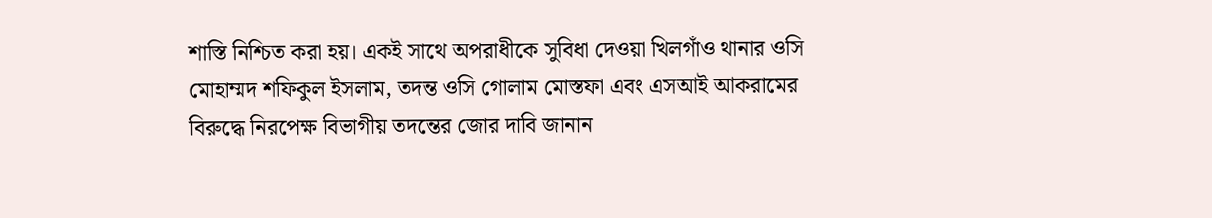শাস্তি নিশ্চিত করা হয়। একই সাথে অপরাধীকে সুবিধা দেওয়া খিলগাঁও থানার ওসি মোহাম্মদ শফিকুল ইসলাম, তদন্ত ওসি গোলাম মোস্তফা এবং এসআই আকরামের বিরুদ্ধে নিরপেক্ষ বিভাগীয় তদন্তের জোর দাবি জানান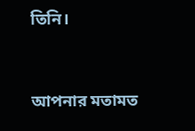তিনি।


আপনার মতামত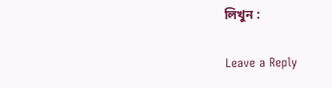লিখুন :

Leave a Reply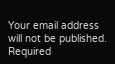Your email address will not be published. Required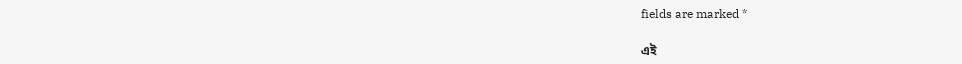fields are marked *

এই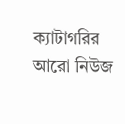ক্যাটাগরির আরো নিউজ